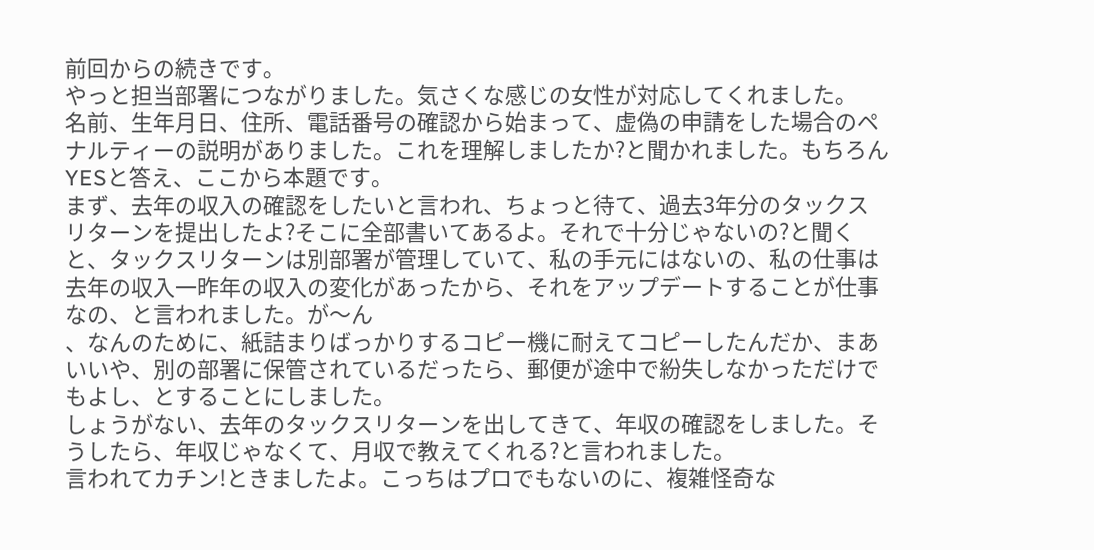前回からの続きです。
やっと担当部署につながりました。気さくな感じの女性が対応してくれました。
名前、生年月日、住所、電話番号の確認から始まって、虚偽の申請をした場合のペナルティーの説明がありました。これを理解しましたか?と聞かれました。もちろんYESと答え、ここから本題です。
まず、去年の収入の確認をしたいと言われ、ちょっと待て、過去3年分のタックスリターンを提出したよ?そこに全部書いてあるよ。それで十分じゃないの?と聞くと、タックスリターンは別部署が管理していて、私の手元にはないの、私の仕事は去年の収入一昨年の収入の変化があったから、それをアップデートすることが仕事なの、と言われました。が〜ん
、なんのために、紙詰まりばっかりするコピー機に耐えてコピーしたんだか、まあいいや、別の部署に保管されているだったら、郵便が途中で紛失しなかっただけでもよし、とすることにしました。
しょうがない、去年のタックスリターンを出してきて、年収の確認をしました。そうしたら、年収じゃなくて、月収で教えてくれる?と言われました。
言われてカチン!ときましたよ。こっちはプロでもないのに、複雑怪奇な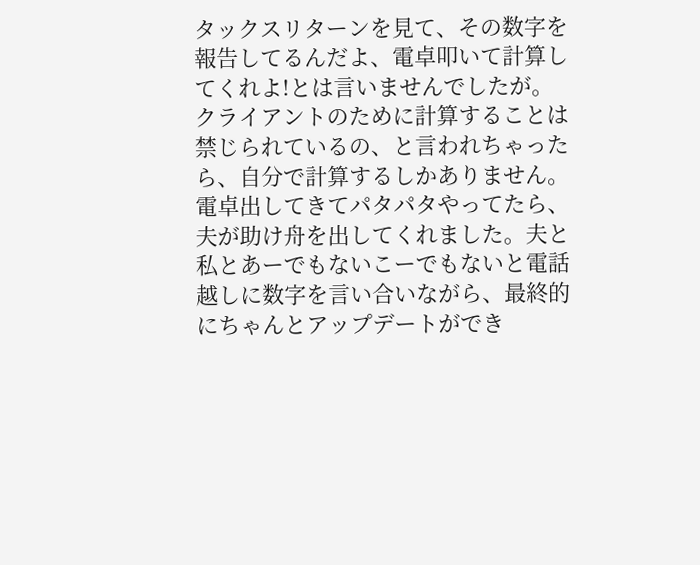タックスリターンを見て、その数字を報告してるんだよ、電卓叩いて計算してくれよ!とは言いませんでしたが。
クライアントのために計算することは禁じられているの、と言われちゃったら、自分で計算するしかありません。
電卓出してきてパタパタやってたら、夫が助け舟を出してくれました。夫と私とあーでもないこーでもないと電話越しに数字を言い合いながら、最終的にちゃんとアップデートができ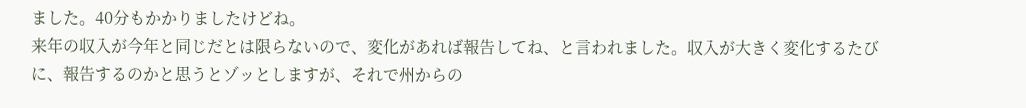ました。40分もかかりましたけどね。
来年の収入が今年と同じだとは限らないので、変化があれば報告してね、と言われました。収入が大きく変化するたびに、報告するのかと思うとゾッとしますが、それで州からの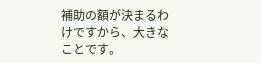補助の額が決まるわけですから、大きなことです。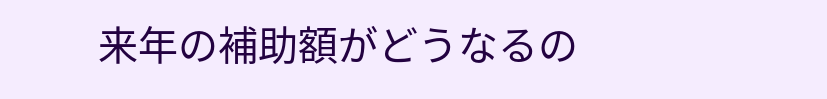来年の補助額がどうなるの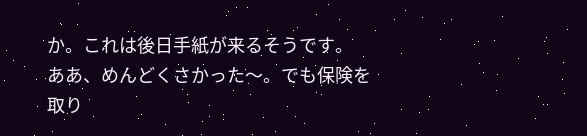か。これは後日手紙が来るそうです。
ああ、めんどくさかった〜。でも保険を取り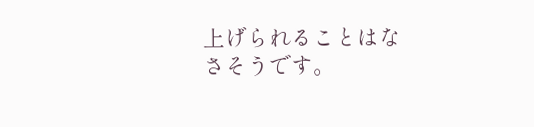上げられることはなさそうです。